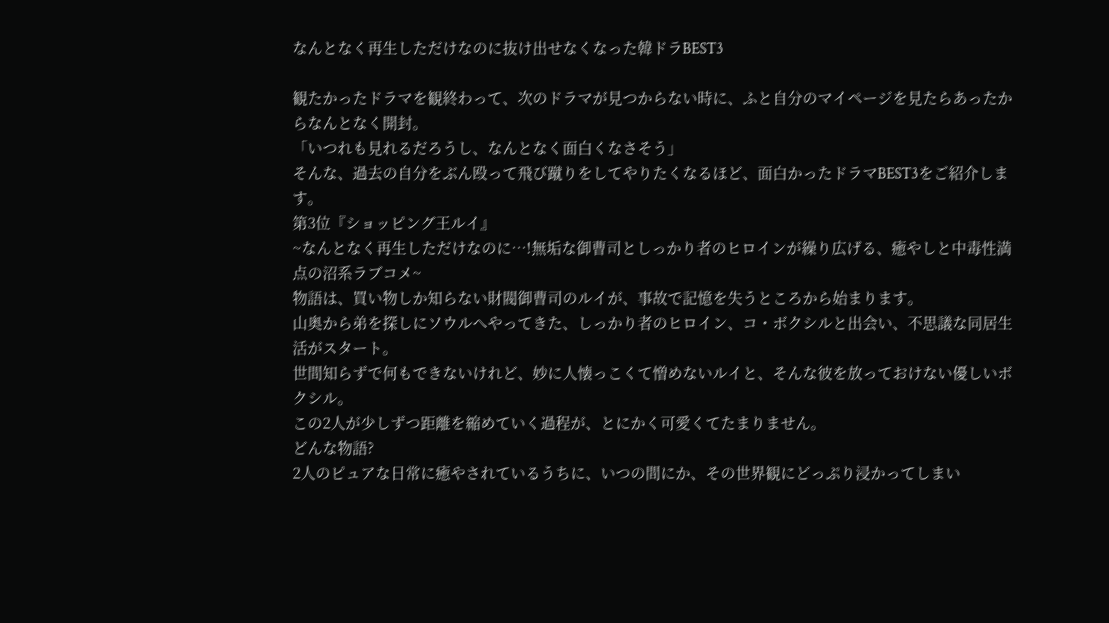なんとなく再生しただけなのに抜け出せなくなった韓ドラBEST3

観たかったドラマを観終わって、次のドラマが見つからない時に、ふと自分のマイページを見たらあったからなんとなく開封。
「いつれも見れるだろうし、なんとなく面白くなさそう」
そんな、過去の自分をぶん殴って飛び蹴りをしてやりたくなるほど、面白かったドラマBEST3をご紹介します。
第3位『ショッピング王ルイ』
~なんとなく再生しただけなのに…!無垢な御曹司としっかり者のヒロインが繰り広げる、癒やしと中毒性満点の沼系ラブコメ~
物語は、買い物しか知らない財閥御曹司のルイが、事故で記憶を失うところから始まります。
山奥から弟を探しにソウルへやってきた、しっかり者のヒロイン、コ・ボクシルと出会い、不思議な同居生活がスタート。
世間知らずで何もできないけれど、妙に人懐っこくて憎めないルイと、そんな彼を放っておけない優しいボクシル。
この2人が少しずつ距離を縮めていく過程が、とにかく可愛くてたまりません。
どんな物語?
2人のピュアな日常に癒やされているうちに、いつの間にか、その世界観にどっぷり浸かってしまい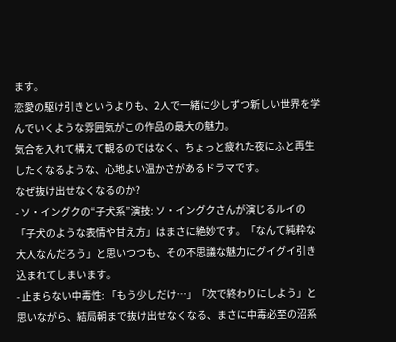ます。
恋愛の駆け引きというよりも、2人で一緒に少しずつ新しい世界を学んでいくような雰囲気がこの作品の最大の魅力。
気合を入れて構えて観るのではなく、ちょっと疲れた夜にふと再生したくなるような、心地よい温かさがあるドラマです。
なぜ抜け出せなくなるのか?
- ソ・イングクの“子犬系”演技: ソ・イングクさんが演じるルイの「子犬のような表情や甘え方」はまさに絶妙です。「なんて純粋な大人なんだろう」と思いつつも、その不思議な魅力にグイグイ引き込まれてしまいます。
- 止まらない中毒性: 「もう少しだけ…」「次で終わりにしよう」と思いながら、結局朝まで抜け出せなくなる、まさに中毒必至の沼系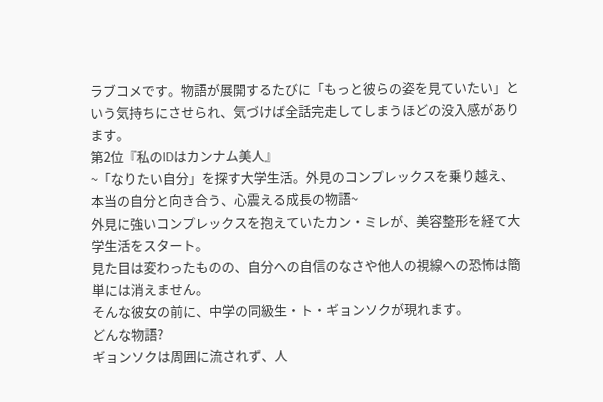ラブコメです。物語が展開するたびに「もっと彼らの姿を見ていたい」という気持ちにさせられ、気づけば全話完走してしまうほどの没入感があります。
第2位『私のIDはカンナム美人』
~「なりたい自分」を探す大学生活。外見のコンプレックスを乗り越え、本当の自分と向き合う、心震える成長の物語~
外見に強いコンプレックスを抱えていたカン・ミレが、美容整形を経て大学生活をスタート。
見た目は変わったものの、自分への自信のなさや他人の視線への恐怖は簡単には消えません。
そんな彼女の前に、中学の同級生・ト・ギョンソクが現れます。
どんな物語?
ギョンソクは周囲に流されず、人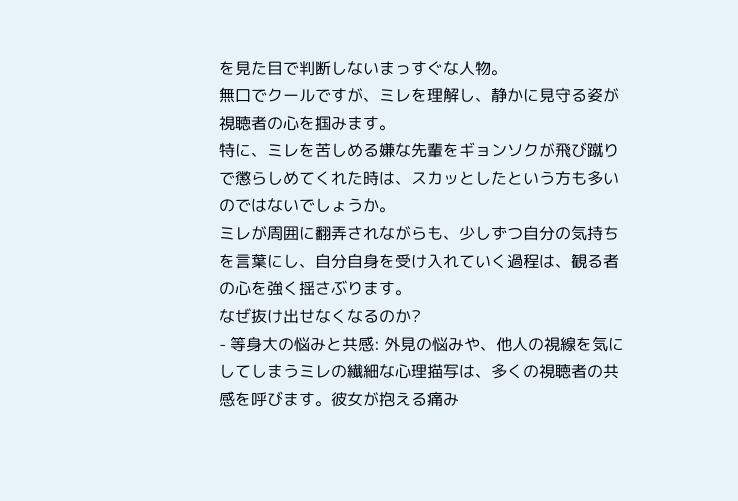を見た目で判断しないまっすぐな人物。
無口でクールですが、ミレを理解し、静かに見守る姿が視聴者の心を掴みます。
特に、ミレを苦しめる嫌な先輩をギョンソクが飛び蹴りで懲らしめてくれた時は、スカッとしたという方も多いのではないでしょうか。
ミレが周囲に翻弄されながらも、少しずつ自分の気持ちを言葉にし、自分自身を受け入れていく過程は、観る者の心を強く揺さぶります。
なぜ抜け出せなくなるのか?
- 等身大の悩みと共感: 外見の悩みや、他人の視線を気にしてしまうミレの繊細な心理描写は、多くの視聴者の共感を呼びます。彼女が抱える痛み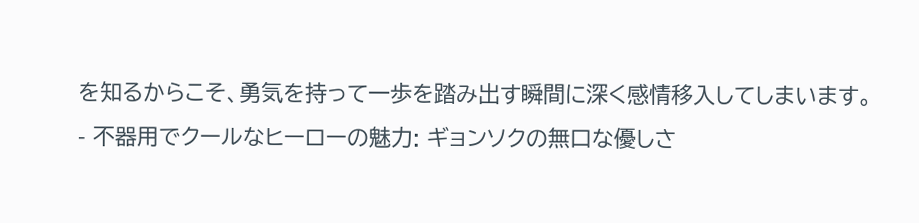を知るからこそ、勇気を持って一歩を踏み出す瞬間に深く感情移入してしまいます。
- 不器用でクールなヒーローの魅力: ギョンソクの無口な優しさ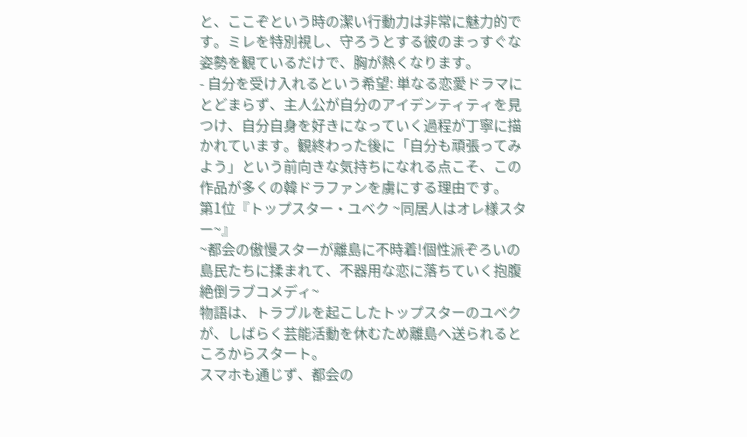と、ここぞという時の潔い行動力は非常に魅力的です。ミレを特別視し、守ろうとする彼のまっすぐな姿勢を観ているだけで、胸が熱くなります。
- 自分を受け入れるという希望: 単なる恋愛ドラマにとどまらず、主人公が自分のアイデンティティを見つけ、自分自身を好きになっていく過程が丁寧に描かれています。観終わった後に「自分も頑張ってみよう」という前向きな気持ちになれる点こそ、この作品が多くの韓ドラファンを虜にする理由です。
第1位『トップスター・ユベク ~同居人はオレ様スター~』
~都会の傲慢スターが離島に不時着!個性派ぞろいの島民たちに揉まれて、不器用な恋に落ちていく抱腹絶倒ラブコメディ~
物語は、トラブルを起こしたトップスターのユベクが、しばらく芸能活動を休むため離島へ送られるところからスタート。
スマホも通じず、都会の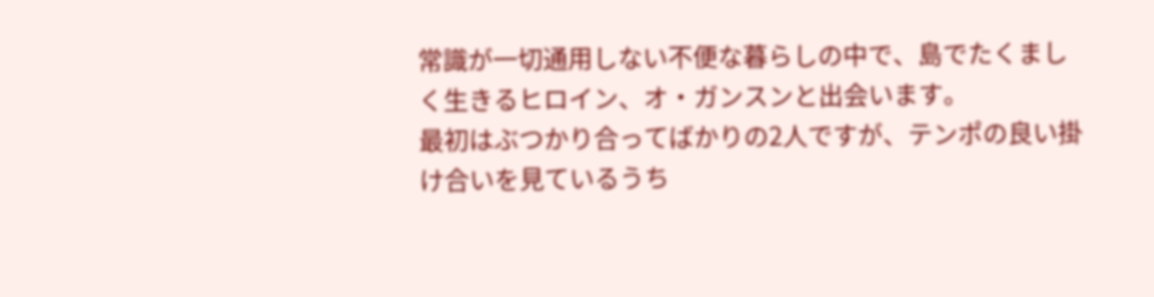常識が一切通用しない不便な暮らしの中で、島でたくましく生きるヒロイン、オ・ガンスンと出会います。
最初はぶつかり合ってばかりの2人ですが、テンポの良い掛け合いを見ているうち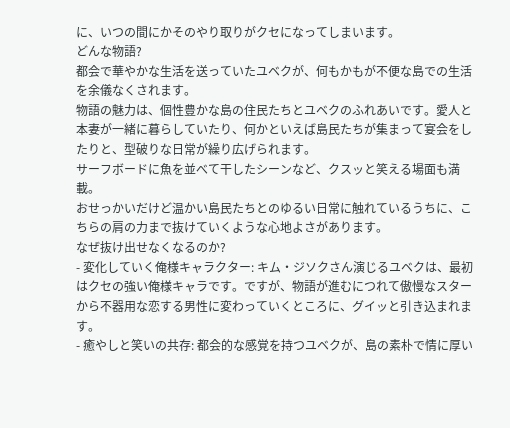に、いつの間にかそのやり取りがクセになってしまいます。
どんな物語?
都会で華やかな生活を送っていたユベクが、何もかもが不便な島での生活を余儀なくされます。
物語の魅力は、個性豊かな島の住民たちとユベクのふれあいです。愛人と本妻が一緒に暮らしていたり、何かといえば島民たちが集まって宴会をしたりと、型破りな日常が繰り広げられます。
サーフボードに魚を並べて干したシーンなど、クスッと笑える場面も満載。
おせっかいだけど温かい島民たちとのゆるい日常に触れているうちに、こちらの肩の力まで抜けていくような心地よさがあります。
なぜ抜け出せなくなるのか?
- 変化していく俺様キャラクター: キム・ジソクさん演じるユベクは、最初はクセの強い俺様キャラです。ですが、物語が進むにつれて傲慢なスターから不器用な恋する男性に変わっていくところに、グイッと引き込まれます。
- 癒やしと笑いの共存: 都会的な感覚を持つユベクが、島の素朴で情に厚い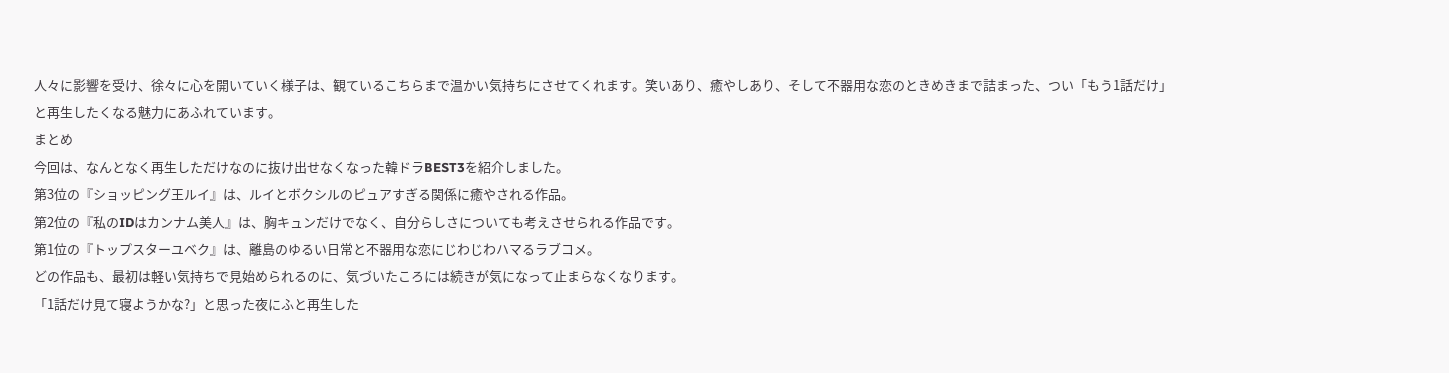人々に影響を受け、徐々に心を開いていく様子は、観ているこちらまで温かい気持ちにさせてくれます。笑いあり、癒やしあり、そして不器用な恋のときめきまで詰まった、つい「もう1話だけ」と再生したくなる魅力にあふれています。
まとめ
今回は、なんとなく再生しただけなのに抜け出せなくなった韓ドラBEST3を紹介しました。
第3位の『ショッピング王ルイ』は、ルイとボクシルのピュアすぎる関係に癒やされる作品。
第2位の『私のIDはカンナム美人』は、胸キュンだけでなく、自分らしさについても考えさせられる作品です。
第1位の『トップスターユベク』は、離島のゆるい日常と不器用な恋にじわじわハマるラブコメ。
どの作品も、最初は軽い気持ちで見始められるのに、気づいたころには続きが気になって止まらなくなります。
「1話だけ見て寝ようかな?」と思った夜にふと再生した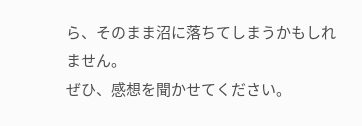ら、そのまま沼に落ちてしまうかもしれません。
ぜひ、感想を聞かせてください。